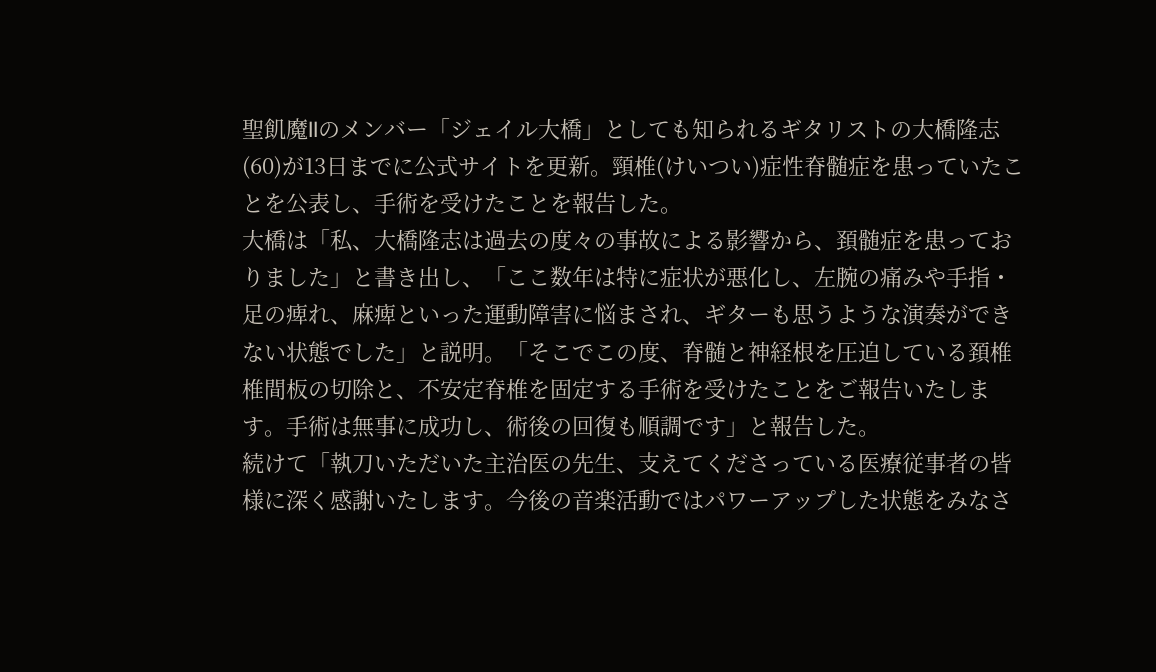聖飢魔IIのメンバー「ジェイル大橋」としても知られるギタリストの大橋隆志(60)が13日までに公式サイトを更新。頸椎(けいつい)症性脊髄症を患っていたことを公表し、手術を受けたことを報告した。
大橋は「私、大橋隆志は過去の度々の事故による影響から、頚髄症を患っておりました」と書き出し、「ここ数年は特に症状が悪化し、左腕の痛みや手指・足の痺れ、麻痺といった運動障害に悩まされ、ギターも思うような演奏ができない状態でした」と説明。「そこでこの度、脊髄と神経根を圧迫している頚椎椎間板の切除と、不安定脊椎を固定する手術を受けたことをご報告いたします。手術は無事に成功し、術後の回復も順調です」と報告した。
続けて「執刀いただいた主治医の先生、支えてくださっている医療従事者の皆様に深く感謝いたします。今後の音楽活動ではパワーアップした状態をみなさ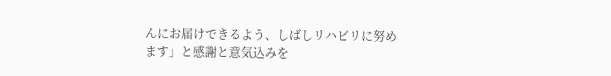んにお届けできるよう、しばしリハビリに努めます」と感謝と意気込みを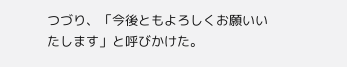つづり、「今後ともよろしくお願いいたします」と呼びかけた。